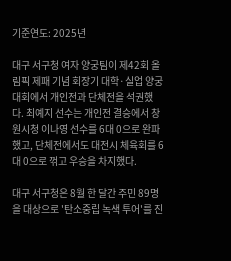기준연도: 2025년

대구 서구청 여자 양궁팀이 제42회 올림픽 제패 기념 회장기 대학·실업 양궁대회에서 개인전과 단체전을 석권했다. 최예지 선수는 개인전 결승에서 창원시청 이나영 선수를 6대 0으로 완파했고, 단체전에서도 대전시 체육회를 6대 0으로 꺾고 우승을 차지했다.

대구 서구청은 8월 한 달간 주민 89명을 대상으로 '탄소중립 녹색 투어'를 진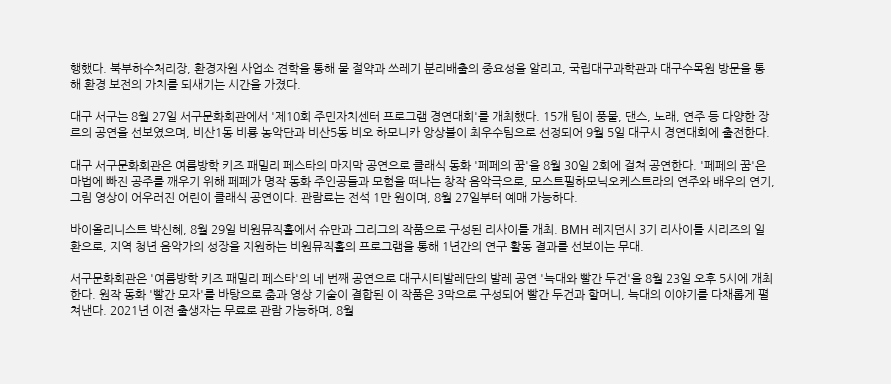행했다. 북부하수처리장, 환경자원 사업소 견학을 통해 물 절약과 쓰레기 분리배출의 중요성을 알리고, 국립대구과학관과 대구수목원 방문을 통해 환경 보전의 가치를 되새기는 시간을 가졌다.

대구 서구는 8월 27일 서구문화회관에서 '제10회 주민자치센터 프로그램 경연대회'를 개최했다. 15개 팀이 풍물, 댄스, 노래, 연주 등 다양한 장르의 공연을 선보였으며, 비산1동 비룡 농악단과 비산5동 비오 하모니카 앙상블이 최우수팀으로 선정되어 9월 5일 대구시 경연대회에 출전한다.

대구 서구문화회관은 여름방학 키즈 패밀리 페스타의 마지막 공연으로 클래식 동화 '페페의 꿈'을 8월 30일 2회에 걸쳐 공연한다. '페페의 꿈'은 마법에 빠진 공주를 깨우기 위해 페페가 명작 동화 주인공들과 모험을 떠나는 창작 음악극으로, 모스트필하모닉오케스트라의 연주와 배우의 연기, 그림 영상이 어우러진 어린이 클래식 공연이다. 관람료는 전석 1만 원이며, 8월 27일부터 예매 가능하다.

바이올리니스트 박신혜, 8월 29일 비원뮤직홀에서 슈만과 그리그의 작품으로 구성된 리사이틀 개최. BMH 레지던시 3기 리사이틀 시리즈의 일환으로, 지역 청년 음악가의 성장을 지원하는 비원뮤직홀의 프로그램을 통해 1년간의 연구 활동 결과를 선보이는 무대.

서구문화회관은 '여름방학 키즈 패밀리 페스타'의 네 번째 공연으로 대구시티발레단의 발레 공연 '늑대와 빨간 두건'을 8월 23일 오후 5시에 개최한다. 원작 동화 '빨간 모자'를 바탕으로 춤과 영상 기술이 결합된 이 작품은 3막으로 구성되어 빨간 두건과 할머니, 늑대의 이야기를 다채롭게 펼쳐낸다. 2021년 이전 출생자는 무료로 관람 가능하며, 8월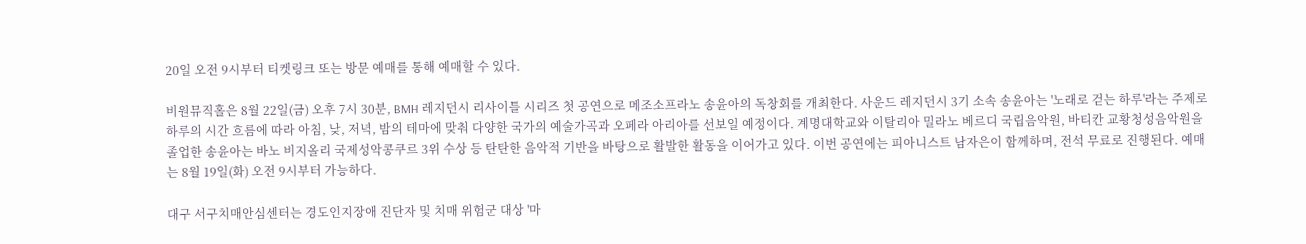20일 오전 9시부터 티켓링크 또는 방문 예매를 통해 예매할 수 있다.

비원뮤직홀은 8월 22일(금) 오후 7시 30분, BMH 레지던시 리사이틀 시리즈 첫 공연으로 메조소프라노 송윤아의 독창회를 개최한다. 사운드 레지던시 3기 소속 송윤아는 '노래로 걷는 하루'라는 주제로 하루의 시간 흐름에 따라 아침, 낮, 저녁, 밤의 테마에 맞춰 다양한 국가의 예술가곡과 오페라 아리아를 선보일 예정이다. 계명대학교와 이탈리아 밀라노 베르디 국립음악원, 바티칸 교황청성음악원을 졸업한 송윤아는 바노 비지올리 국제성악콩쿠르 3위 수상 등 탄탄한 음악적 기반을 바탕으로 활발한 활동을 이어가고 있다. 이번 공연에는 피아니스트 남자은이 함께하며, 전석 무료로 진행된다. 예매는 8월 19일(화) 오전 9시부터 가능하다.

대구 서구치매안심센터는 경도인지장애 진단자 및 치매 위험군 대상 '마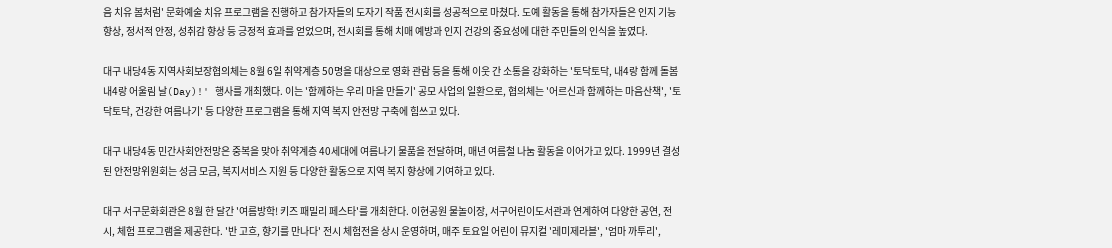음 치유 봄처럼' 문화예술 치유 프로그램을 진행하고 참가자들의 도자기 작품 전시회를 성공적으로 마쳤다. 도예 활동을 통해 참가자들은 인지 기능 향상, 정서적 안정, 성취감 향상 등 긍정적 효과를 얻었으며, 전시회를 통해 치매 예방과 인지 건강의 중요성에 대한 주민들의 인식을 높였다.

대구 내당4동 지역사회보장협의체는 8월 6일 취약계층 50명을 대상으로 영화 관람 등을 통해 이웃 간 소통을 강화하는 '토닥토닥, 내4랑 함께 돌봄 내4랑 어울림 날(Day)!' 행사를 개최했다. 이는 '함께하는 우리 마을 만들기' 공모 사업의 일환으로, 협의체는 '어르신과 함께하는 마음산책', '토닥토닥, 건강한 여름나기' 등 다양한 프로그램을 통해 지역 복지 안전망 구축에 힘쓰고 있다.

대구 내당4동 민간사회안전망은 중복을 맞아 취약계층 40세대에 여름나기 물품을 전달하며, 매년 여름철 나눔 활동을 이어가고 있다. 1999년 결성된 안전망위원회는 성금 모금, 복지서비스 지원 등 다양한 활동으로 지역 복지 향상에 기여하고 있다.

대구 서구문화회관은 8월 한 달간 '여름방학! 키즈 패밀리 페스타'를 개최한다. 이현공원 물놀이장, 서구어린이도서관과 연계하여 다양한 공연, 전시, 체험 프로그램을 제공한다. '반 고흐, 향기를 만나다' 전시 체험전을 상시 운영하며, 매주 토요일 어린이 뮤지컬 '레미제라블', '엄마 까투리',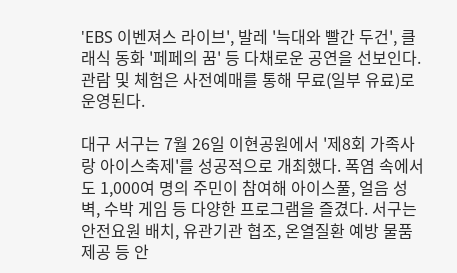'EBS 이벤져스 라이브', 발레 '늑대와 빨간 두건', 클래식 동화 '페페의 꿈' 등 다채로운 공연을 선보인다. 관람 및 체험은 사전예매를 통해 무료(일부 유료)로 운영된다.

대구 서구는 7월 26일 이현공원에서 '제8회 가족사랑 아이스축제'를 성공적으로 개최했다. 폭염 속에서도 1,000여 명의 주민이 참여해 아이스풀, 얼음 성벽, 수박 게임 등 다양한 프로그램을 즐겼다. 서구는 안전요원 배치, 유관기관 협조, 온열질환 예방 물품 제공 등 안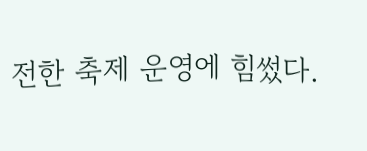전한 축제 운영에 힘썼다.